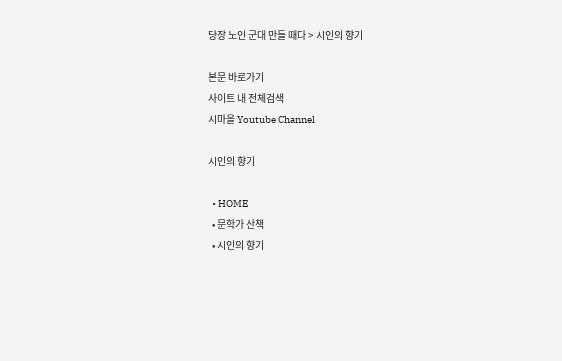당장 노인 군대 만들 때다 > 시인의 향기

본문 바로가기
사이트 내 전체검색
시마을 Youtube Channel

시인의 향기

  • HOME
  • 문학가 산책
  • 시인의 향기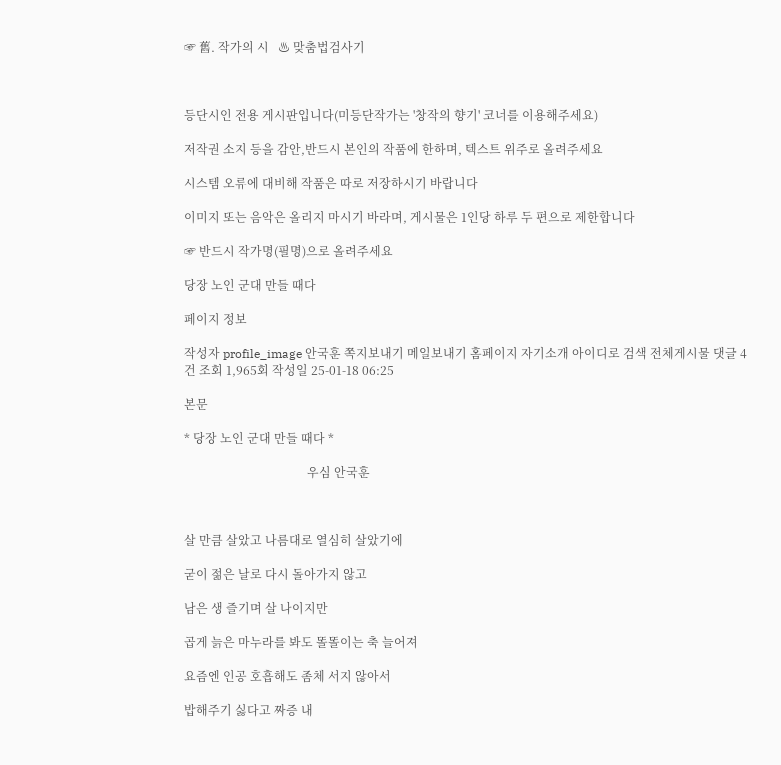☞ 舊. 작가의 시   ♨ 맞춤법검사기



등단시인 전용 게시판입니다(미등단작가는 '창작의 향기' 코너를 이용해주세요)

저작권 소지 등을 감안,반드시 본인의 작품에 한하며, 텍스트 위주로 올려주세요

시스템 오류에 대비해 작품은 따로 저장하시기 바랍니다

이미지 또는 음악은 올리지 마시기 바라며, 게시물은 1인당 하루 두 편으로 제한합니다

☞ 반드시 작가명(필명)으로 올려주세요

당장 노인 군대 만들 때다

페이지 정보

작성자 profile_image 안국훈 쪽지보내기 메일보내기 홈페이지 자기소개 아이디로 검색 전체게시물 댓글 4건 조회 1,965회 작성일 25-01-18 06:25

본문

* 당장 노인 군대 만들 때다 *

                                         우심 안국훈



살 만큼 살았고 나름대로 열심히 살았기에

굳이 젊은 날로 다시 돌아가지 않고

남은 생 즐기며 살 나이지만

곱게 늙은 마누라를 봐도 똘똘이는 축 늘어져

요즘엔 인공 호흡해도 좀체 서지 않아서

밥해주기 싫다고 짜증 내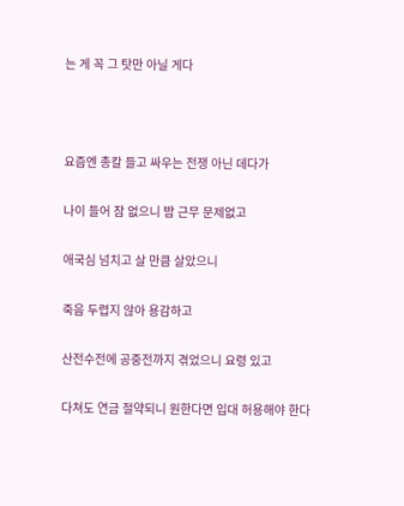는 게 꼭 그 탓만 아닐 게다



요즘엔 총칼 들고 싸우는 전쟁 아닌 데다가

나이 들어 잠 없으니 밤 근무 문제없고

애국심 넘치고 살 만큼 살았으니

죽음 두렵지 않아 용감하고

산전수전에 공중전까지 겪었으니 요령 있고

다쳐도 연금 절약되니 원한다면 입대 허용해야 한다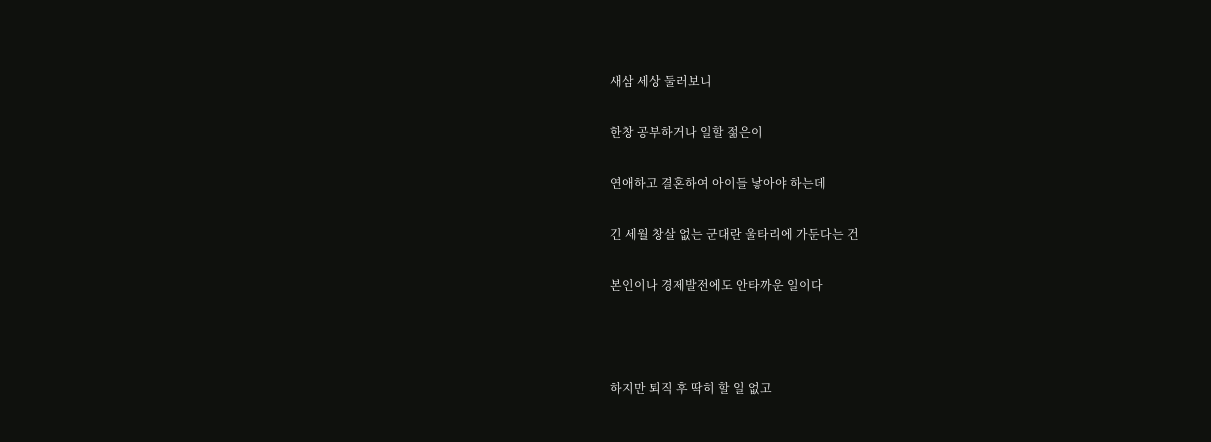새삼 세상 둘러보니

한창 공부하거나 일할 젊은이

연애하고 결혼하여 아이들 낳아야 하는데

긴 세월 창살 없는 군대란 울타리에 가둔다는 건

본인이나 경제발전에도 안타까운 일이다



하지만 퇴직 후 딱히 할 일 없고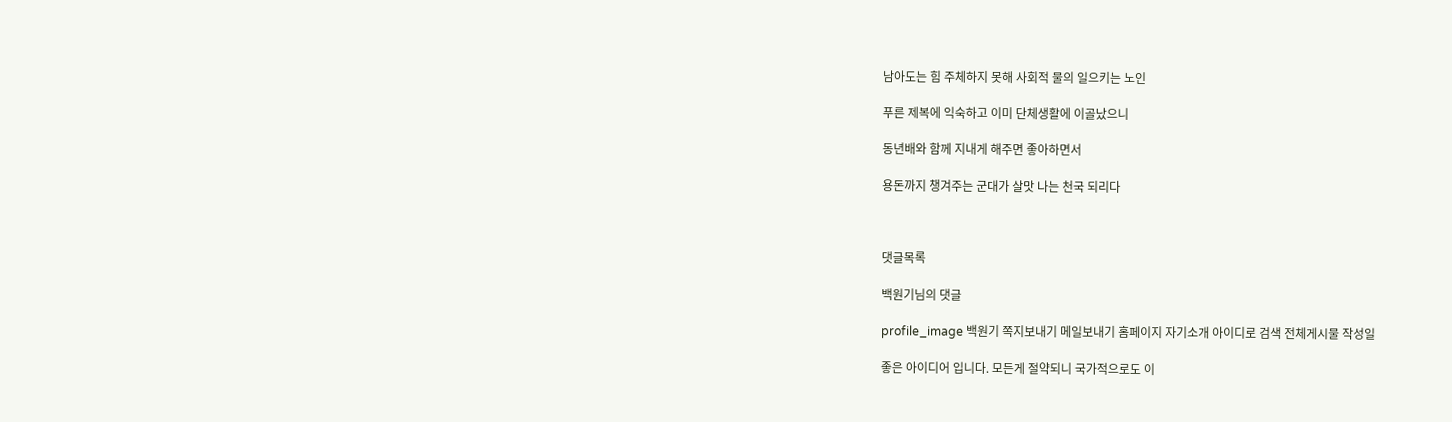남아도는 힘 주체하지 못해 사회적 물의 일으키는 노인

푸른 제복에 익숙하고 이미 단체생활에 이골났으니

동년배와 함께 지내게 해주면 좋아하면서

용돈까지 챙겨주는 군대가 살맛 나는 천국 되리다



댓글목록

백원기님의 댓글

profile_image 백원기 쪽지보내기 메일보내기 홈페이지 자기소개 아이디로 검색 전체게시물 작성일

좋은 아이디어 입니다. 모든게 절약되니 국가적으로도 이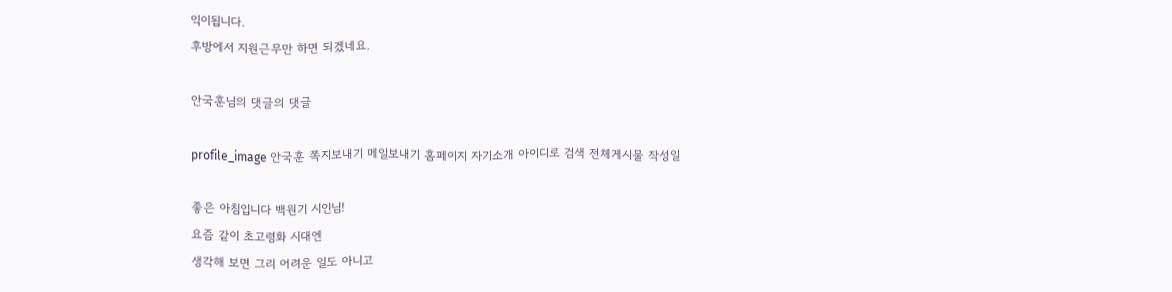익이됩니다.
후방에서 지원근무만 하면 되겠네요.

안국훈님의 댓글의 댓글

profile_image 안국훈 쪽지보내기 메일보내기 홈페이지 자기소개 아이디로 검색 전체게시물 작성일

좋은 아침입니다 백원기 시인님!
요즘 같이 초고령화 시대엔
생각해 보면 그리 어려운 일도 아니고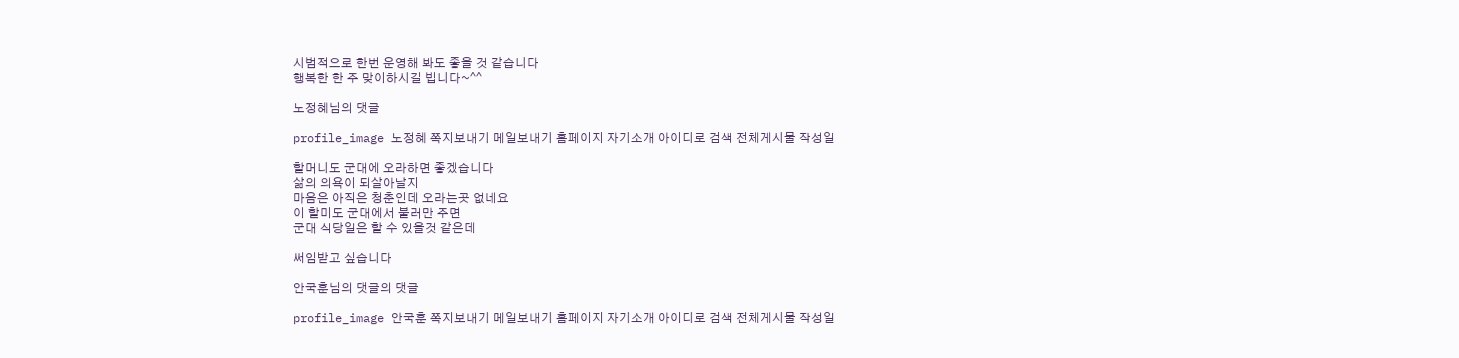시범적으로 한번 운영해 봐도 좋을 것 같습니다
행복한 한 주 맞이하시길 빕니다~^^

노정혜님의 댓글

profile_image 노정혜 쪽지보내기 메일보내기 홈페이지 자기소개 아이디로 검색 전체게시물 작성일

할머니도 군대에 오라하면 좋겠습니다
삶의 의욕이 되살아날지
마음은 아직은 청춘인데 오라는곳 없네요
이 할미도 군대에서 불러만 주면
군대 식당일은 할 수 있을것 같은데

써임받고 싶습니다

안국훈님의 댓글의 댓글

profile_image 안국훈 쪽지보내기 메일보내기 홈페이지 자기소개 아이디로 검색 전체게시물 작성일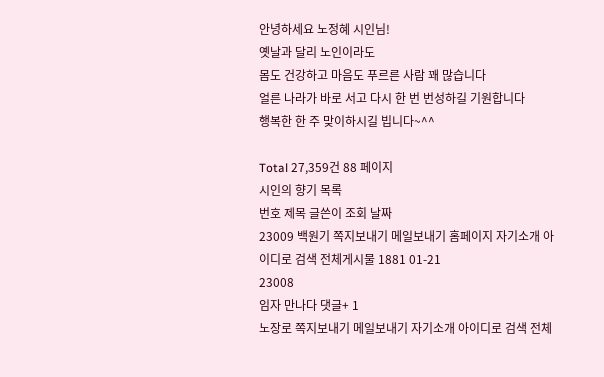안녕하세요 노정혜 시인님!
옛날과 달리 노인이라도
몸도 건강하고 마음도 푸르른 사람 꽤 많습니다
얼른 나라가 바로 서고 다시 한 번 번성하길 기원합니다
행복한 한 주 맞이하시길 빕니다~^^

Total 27,359건 88 페이지
시인의 향기 목록
번호 제목 글쓴이 조회 날짜
23009 백원기 쪽지보내기 메일보내기 홈페이지 자기소개 아이디로 검색 전체게시물 1881 01-21
23008
임자 만나다 댓글+ 1
노장로 쪽지보내기 메일보내기 자기소개 아이디로 검색 전체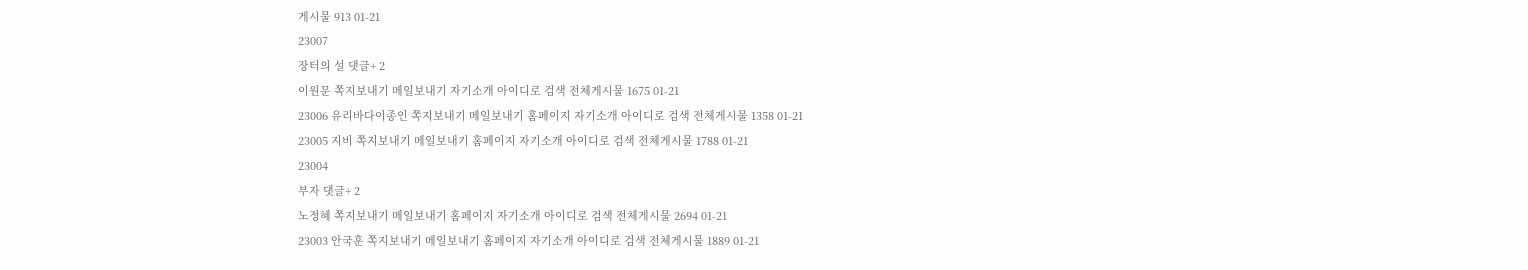게시물 913 01-21
23007
장터의 설 댓글+ 2
이원문 쪽지보내기 메일보내기 자기소개 아이디로 검색 전체게시물 1675 01-21
23006 유리바다이종인 쪽지보내기 메일보내기 홈페이지 자기소개 아이디로 검색 전체게시물 1358 01-21
23005 지비 쪽지보내기 메일보내기 홈페이지 자기소개 아이디로 검색 전체게시물 1788 01-21
23004
부자 댓글+ 2
노정혜 쪽지보내기 메일보내기 홈페이지 자기소개 아이디로 검색 전체게시물 2694 01-21
23003 안국훈 쪽지보내기 메일보내기 홈페이지 자기소개 아이디로 검색 전체게시물 1889 01-21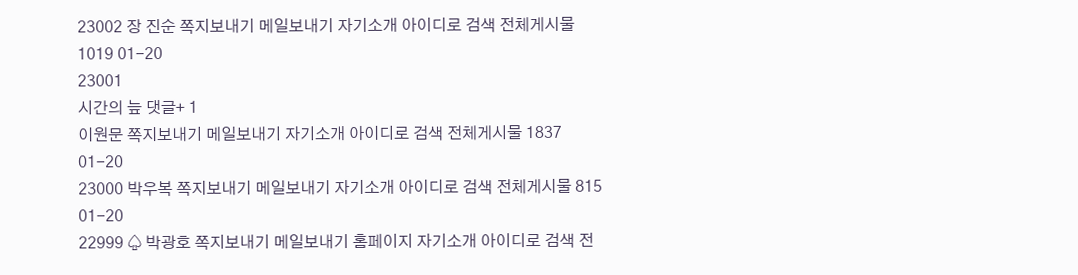23002 장 진순 쪽지보내기 메일보내기 자기소개 아이디로 검색 전체게시물 1019 01-20
23001
시간의 늪 댓글+ 1
이원문 쪽지보내기 메일보내기 자기소개 아이디로 검색 전체게시물 1837 01-20
23000 박우복 쪽지보내기 메일보내기 자기소개 아이디로 검색 전체게시물 815 01-20
22999 ♤ 박광호 쪽지보내기 메일보내기 홈페이지 자기소개 아이디로 검색 전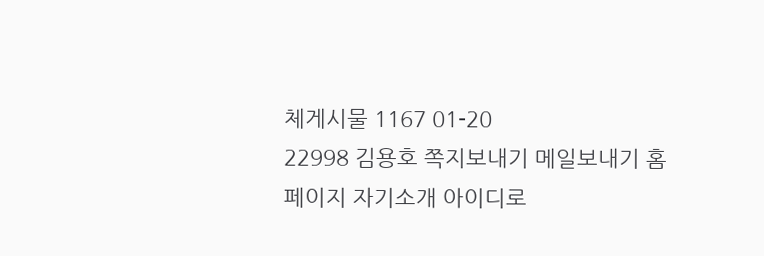체게시물 1167 01-20
22998 김용호 쪽지보내기 메일보내기 홈페이지 자기소개 아이디로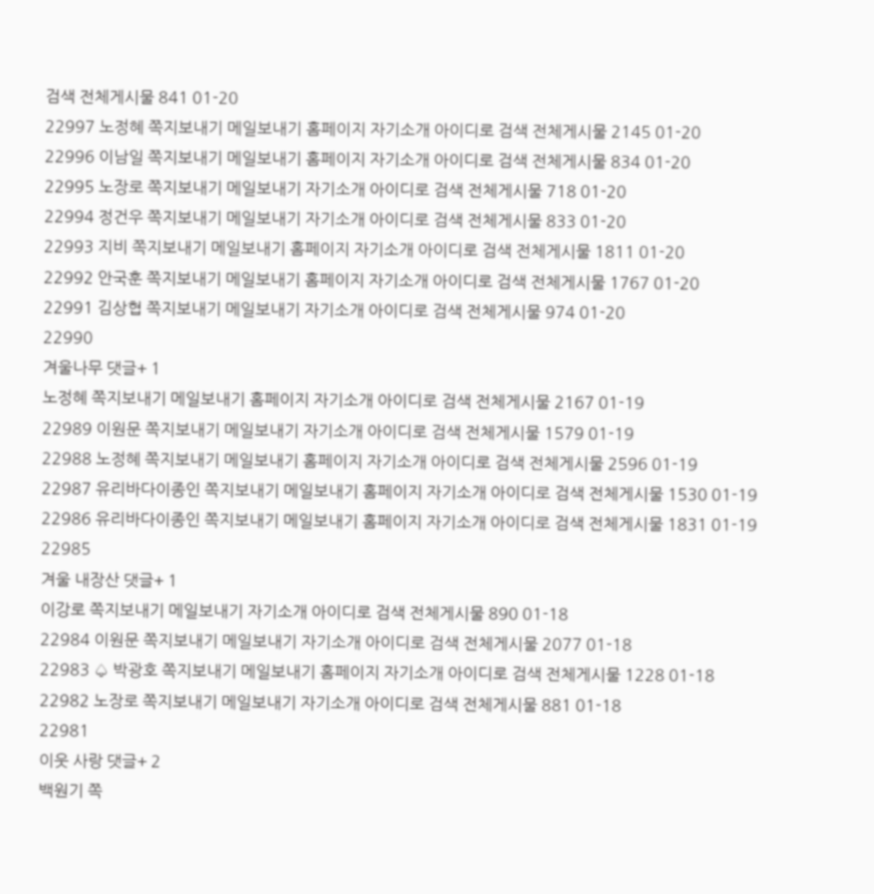검색 전체게시물 841 01-20
22997 노정혜 쪽지보내기 메일보내기 홈페이지 자기소개 아이디로 검색 전체게시물 2145 01-20
22996 이남일 쪽지보내기 메일보내기 홈페이지 자기소개 아이디로 검색 전체게시물 834 01-20
22995 노장로 쪽지보내기 메일보내기 자기소개 아이디로 검색 전체게시물 718 01-20
22994 정건우 쪽지보내기 메일보내기 자기소개 아이디로 검색 전체게시물 833 01-20
22993 지비 쪽지보내기 메일보내기 홈페이지 자기소개 아이디로 검색 전체게시물 1811 01-20
22992 안국훈 쪽지보내기 메일보내기 홈페이지 자기소개 아이디로 검색 전체게시물 1767 01-20
22991 김상협 쪽지보내기 메일보내기 자기소개 아이디로 검색 전체게시물 974 01-20
22990
겨울나무 댓글+ 1
노정혜 쪽지보내기 메일보내기 홈페이지 자기소개 아이디로 검색 전체게시물 2167 01-19
22989 이원문 쪽지보내기 메일보내기 자기소개 아이디로 검색 전체게시물 1579 01-19
22988 노정혜 쪽지보내기 메일보내기 홈페이지 자기소개 아이디로 검색 전체게시물 2596 01-19
22987 유리바다이종인 쪽지보내기 메일보내기 홈페이지 자기소개 아이디로 검색 전체게시물 1530 01-19
22986 유리바다이종인 쪽지보내기 메일보내기 홈페이지 자기소개 아이디로 검색 전체게시물 1831 01-19
22985
겨울 내장산 댓글+ 1
이강로 쪽지보내기 메일보내기 자기소개 아이디로 검색 전체게시물 890 01-18
22984 이원문 쪽지보내기 메일보내기 자기소개 아이디로 검색 전체게시물 2077 01-18
22983 ♤ 박광호 쪽지보내기 메일보내기 홈페이지 자기소개 아이디로 검색 전체게시물 1228 01-18
22982 노장로 쪽지보내기 메일보내기 자기소개 아이디로 검색 전체게시물 881 01-18
22981
이웃 사랑 댓글+ 2
백원기 쪽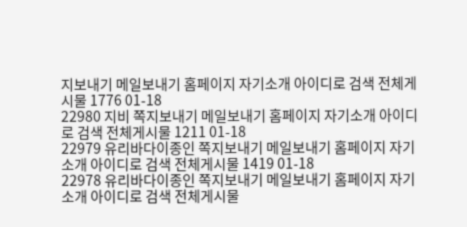지보내기 메일보내기 홈페이지 자기소개 아이디로 검색 전체게시물 1776 01-18
22980 지비 쪽지보내기 메일보내기 홈페이지 자기소개 아이디로 검색 전체게시물 1211 01-18
22979 유리바다이종인 쪽지보내기 메일보내기 홈페이지 자기소개 아이디로 검색 전체게시물 1419 01-18
22978 유리바다이종인 쪽지보내기 메일보내기 홈페이지 자기소개 아이디로 검색 전체게시물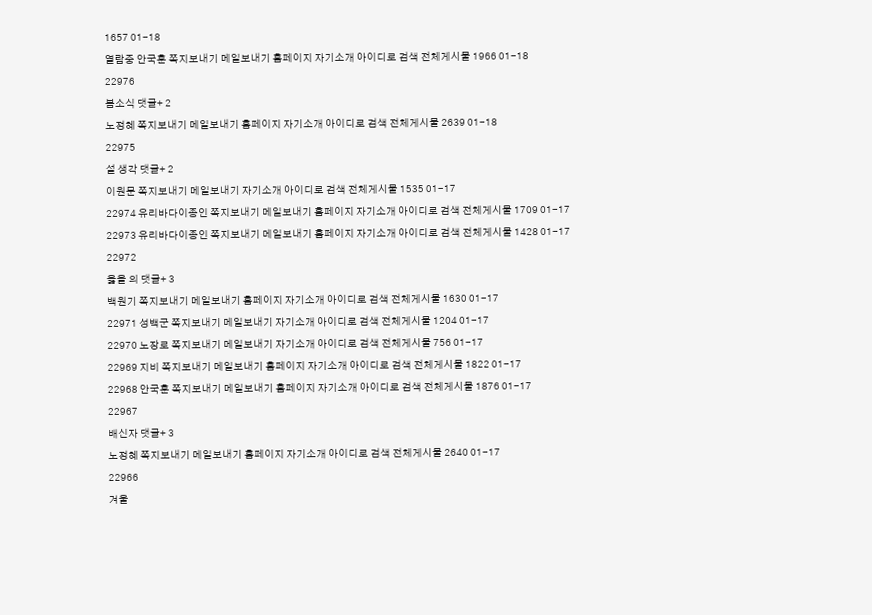1657 01-18
열람중 안국훈 쪽지보내기 메일보내기 홈페이지 자기소개 아이디로 검색 전체게시물 1966 01-18
22976
봄소식 댓글+ 2
노정혜 쪽지보내기 메일보내기 홈페이지 자기소개 아이디로 검색 전체게시물 2639 01-18
22975
설 생각 댓글+ 2
이원문 쪽지보내기 메일보내기 자기소개 아이디로 검색 전체게시물 1535 01-17
22974 유리바다이종인 쪽지보내기 메일보내기 홈페이지 자기소개 아이디로 검색 전체게시물 1709 01-17
22973 유리바다이종인 쪽지보내기 메일보내기 홈페이지 자기소개 아이디로 검색 전체게시물 1428 01-17
22972
옳을 의 댓글+ 3
백원기 쪽지보내기 메일보내기 홈페이지 자기소개 아이디로 검색 전체게시물 1630 01-17
22971 성백군 쪽지보내기 메일보내기 자기소개 아이디로 검색 전체게시물 1204 01-17
22970 노장로 쪽지보내기 메일보내기 자기소개 아이디로 검색 전체게시물 756 01-17
22969 지비 쪽지보내기 메일보내기 홈페이지 자기소개 아이디로 검색 전체게시물 1822 01-17
22968 안국훈 쪽지보내기 메일보내기 홈페이지 자기소개 아이디로 검색 전체게시물 1876 01-17
22967
배신자 댓글+ 3
노정혜 쪽지보내기 메일보내기 홈페이지 자기소개 아이디로 검색 전체게시물 2640 01-17
22966
겨울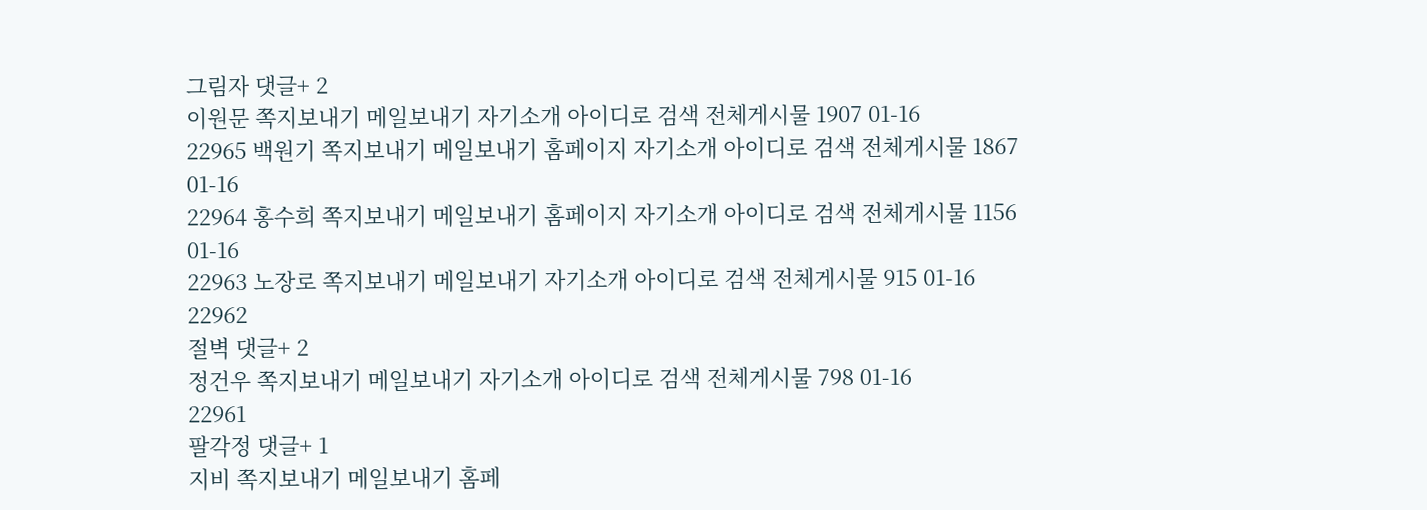그림자 댓글+ 2
이원문 쪽지보내기 메일보내기 자기소개 아이디로 검색 전체게시물 1907 01-16
22965 백원기 쪽지보내기 메일보내기 홈페이지 자기소개 아이디로 검색 전체게시물 1867 01-16
22964 홍수희 쪽지보내기 메일보내기 홈페이지 자기소개 아이디로 검색 전체게시물 1156 01-16
22963 노장로 쪽지보내기 메일보내기 자기소개 아이디로 검색 전체게시물 915 01-16
22962
절벽 댓글+ 2
정건우 쪽지보내기 메일보내기 자기소개 아이디로 검색 전체게시물 798 01-16
22961
팔각정 댓글+ 1
지비 쪽지보내기 메일보내기 홈페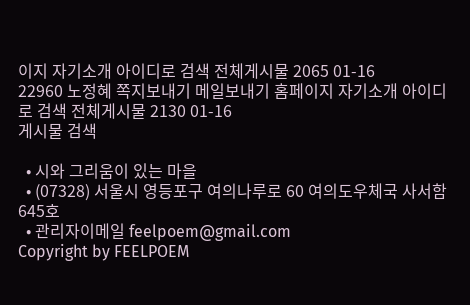이지 자기소개 아이디로 검색 전체게시물 2065 01-16
22960 노정혜 쪽지보내기 메일보내기 홈페이지 자기소개 아이디로 검색 전체게시물 2130 01-16
게시물 검색

  • 시와 그리움이 있는 마을
  • (07328) 서울시 영등포구 여의나루로 60 여의도우체국 사서함 645호
  • 관리자이메일 feelpoem@gmail.com
Copyright by FEELPOEM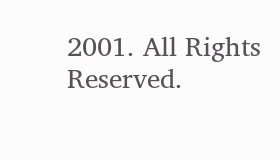2001. All Rights Reserved.